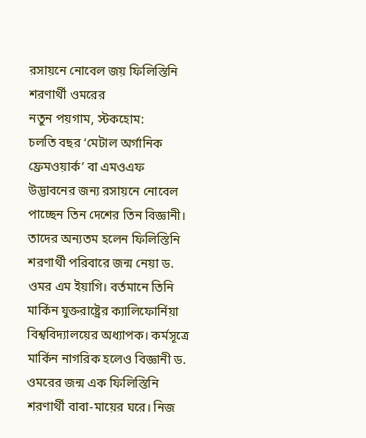রসায়নে নোবেল জয় ফিলিস্তিনি শরণার্থী ওমরের
নতুন পয়গাম, স্টকহোম:
চলতি বছর ‘মেটাল অর্গানিক ফ্রেমওয়ার্ক’ বা এমওএফ উদ্ভাবনের জন্য রসায়নে নোবেল পাচ্ছেন তিন দেশের তিন বিজ্ঞানী। তাদের অন্যতম হলেন ফিলিস্তিনি শরণার্থী পরিবারে জন্ম নেয়া ড. ওমর এম ইয়াগি। বর্তমানে তিনি মার্কিন যুক্তরাষ্ট্রের ক্যালিফোর্নিয়া বিশ্ববিদ্যালয়ের অধ্যাপক। কর্মসূত্রে মার্কিন নাগরিক হলেও বিজ্ঞানী ড. ওমরের জন্ম এক ফিলিস্তিনি শরণার্থী বাবা-মায়ের ঘরে। নিজ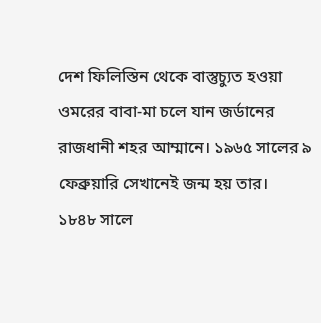দেশ ফিলিস্তিন থেকে বাস্তুচ্যুত হওয়া ওমরের বাবা-মা চলে যান জর্ডানের রাজধানী শহর আম্মানে। ১৯৬৫ সালের ৯ ফেব্রুয়ারি সেখানেই জন্ম হয় তার।
১৮৪৮ সালে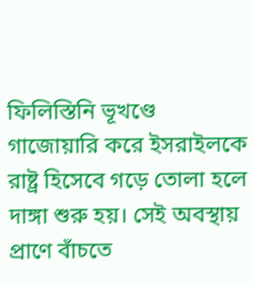ফিলিস্তিনি ভূখণ্ডে গাজোয়ারি করে ইসরাইলকে রাষ্ট্র হিসেবে গড়ে তোলা হলে দাঙ্গা শুরু হয়। সেই অবস্থায় প্রাণে বাঁচতে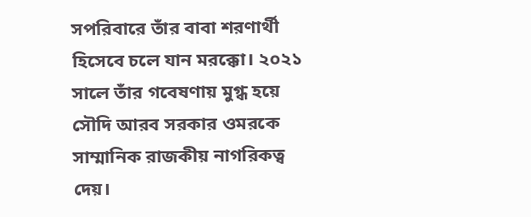সপরিবারে তাঁর বাবা শরণার্থী হিসেবে চলে যান মরক্কো। ২০২১ সালে তাঁর গবেষণায় মুগ্ধ হয়ে সৌদি আরব সরকার ওমরকে সাম্মানিক রাজকীয় নাগরিকত্ব দেয়।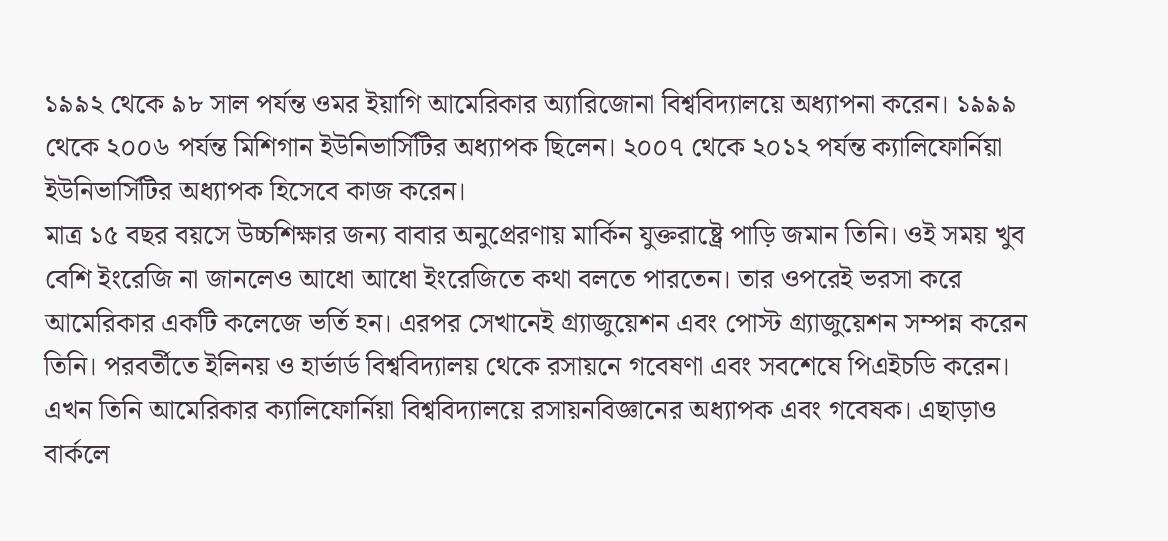১৯৯২ থেকে ৯৮ সাল পর্যন্ত ওমর ইয়াগি আমেরিকার অ্যারিজোনা বিশ্ববিদ্যালয়ে অধ্যাপনা করেন। ১৯৯৯ থেকে ২০০৬ পর্যন্ত মিশিগান ইউনিভার্সিটির অধ্যাপক ছিলেন। ২০০৭ থেকে ২০১২ পর্যন্ত ক্যালিফোর্নিয়া ইউনিভার্সিটির অধ্যাপক হিসেবে কাজ করেন।
মাত্র ১৫ বছর বয়সে উচ্চশিক্ষার জন্য বাবার অনুপ্রেরণায় মার্কিন যুক্তরাষ্ট্রে পাড়ি জমান তিনি। ওই সময় খুব বেশি ইংরেজি না জানলেও আধো আধো ইংরেজিতে কথা বলতে পারতেন। তার ওপরেই ভরসা করে আমেরিকার একটি কলেজে ভর্তি হন। এরপর সেখানেই গ্র্যাজুয়েশন এবং পোস্ট গ্র্যাজুয়েশন সম্পন্ন করেন তিনি। পরবর্তীতে ইলিনয় ও হার্ভার্ড বিশ্ববিদ্যালয় থেকে রসায়নে গবেষণা এবং সবশেষে পিএইচডি করেন।
এখন তিনি আমেরিকার ক্যালিফোর্নিয়া বিশ্ববিদ্যালয়ে রসায়নবিজ্ঞানের অধ্যাপক এবং গবেষক। এছাড়াও বার্কলে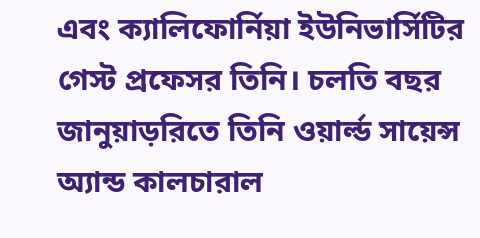এবং ক্যালিফোর্নিয়া ইউনিভার্সিটির গেস্ট প্রফেসর তিনি। চলতি বছর জানুয়াড়রিতে তিনি ওয়ার্ল্ড সায়েন্স অ্যান্ড কালচারাল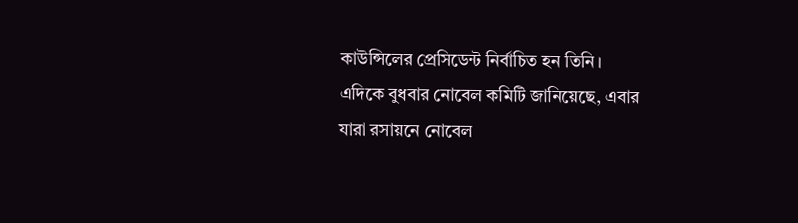কাউন্সিলের প্রেসিডেন্ট নির্বাচিত হন তিনি।
এদিকে বুধবার নোবেল কমিটি জানিয়েছে, এবার যারা রসায়নে নোবেল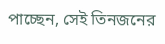পাচ্ছেন, সেই তিনজনের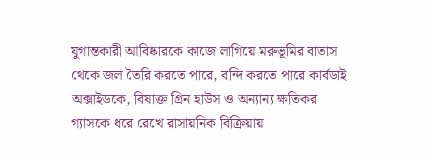যুগান্তকারী আবিষ্কারকে কাজে লাগিয়ে মরুভূমির বাতাস থেকে জল তৈরি করতে পারে, বন্দি করতে পারে কার্বডাই অক্সাইডকে, বিষাক্ত গ্রিন হাউস ও অন্যান্য ক্ষতিকর গ্যাসকে ধরে রেখে রাসায়নিক বিক্রিয়ায়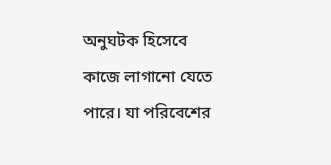অনুঘটক হিসেবে কাজে লাগানো যেতে পারে। যা পরিবেশের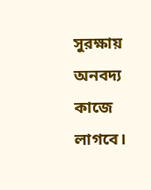সুরক্ষায় অনবদ্য কাজে লাগবে।